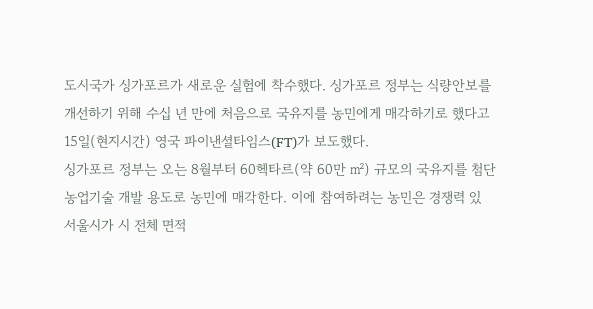도시국가 싱가포르가 새로운 실험에 착수했다. 싱가포르 정부는 식량안보를 개선하기 위해 수십 년 만에 처음으로 국유지를 농민에게 매각하기로 했다고 15일(현지시간) 영국 파이낸셜타임스(FT)가 보도했다.
싱가포르 정부는 오는 8월부터 60헥타르(약 60만 ㎡) 규모의 국유지를 첨단 농업기술 개발 용도로 농민에 매각한다. 이에 참여하려는 농민은 경쟁력 있
서울시가 시 전체 면적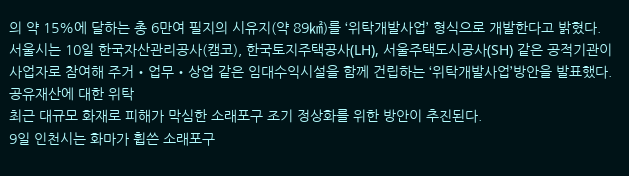의 약 15%에 달하는 총 6만여 필지의 시유지(약 89㎢)를 ‘위탁개발사업’ 형식으로 개발한다고 밝혔다.
서울시는 10일 한국자산관리공사(캠코), 한국토지주택공사(LH), 서울주택도시공사(SH) 같은 공적기관이 사업자로 참여해 주거‧업무‧상업 같은 임대수익시설을 함께 건립하는 ‘위탁개발사업’방안을 발표했다.
공유재산에 대한 위탁
최근 대규모 화재로 피해가 막심한 소래포구 조기 정상화를 위한 방안이 추진된다.
9일 인천시는 화마가 휩쓴 소래포구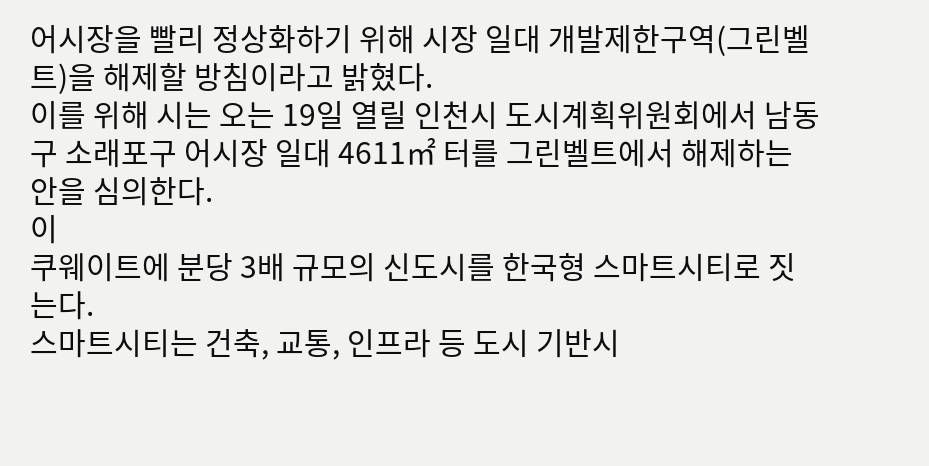어시장을 빨리 정상화하기 위해 시장 일대 개발제한구역(그린벨트)을 해제할 방침이라고 밝혔다.
이를 위해 시는 오는 19일 열릴 인천시 도시계획위원회에서 남동구 소래포구 어시장 일대 4611㎡ 터를 그린벨트에서 해제하는 안을 심의한다.
이
쿠웨이트에 분당 3배 규모의 신도시를 한국형 스마트시티로 짓는다.
스마트시티는 건축, 교통, 인프라 등 도시 기반시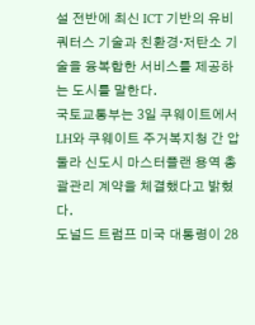설 전반에 최신 ICT 기반의 유비쿼터스 기술과 친환경·저탄소 기술을 융복합한 서비스를 제공하는 도시를 말한다.
국토교통부는 3일 쿠웨이트에서 LH와 쿠웨이트 주거복지청 간 압둘라 신도시 마스터플랜 용역 총괄관리 계약을 체결했다고 밝혔다.
도널드 트럼프 미국 대통령이 28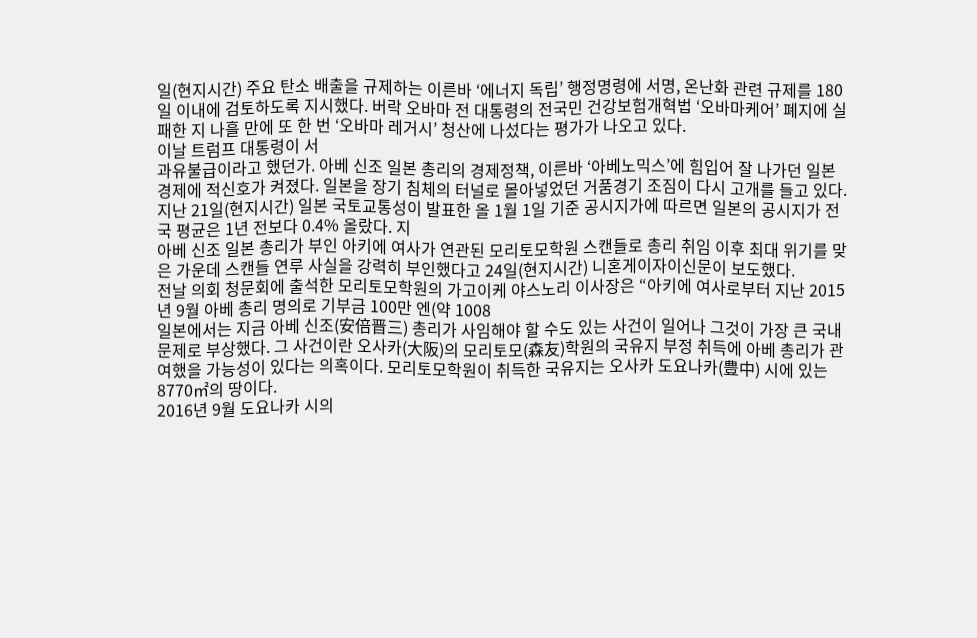일(현지시간) 주요 탄소 배출을 규제하는 이른바 ‘에너지 독립’ 행정명령에 서명, 온난화 관련 규제를 180일 이내에 검토하도록 지시했다. 버락 오바마 전 대통령의 전국민 건강보험개혁법 ‘오바마케어’ 폐지에 실패한 지 나흘 만에 또 한 번 ‘오바마 레거시’ 청산에 나섰다는 평가가 나오고 있다.
이날 트럼프 대통령이 서
과유불급이라고 했던가. 아베 신조 일본 총리의 경제정책, 이른바 ‘아베노믹스’에 힘입어 잘 나가던 일본 경제에 적신호가 켜졌다. 일본을 장기 침체의 터널로 몰아넣었던 거품경기 조짐이 다시 고개를 들고 있다.
지난 21일(현지시간) 일본 국토교통성이 발표한 올 1월 1일 기준 공시지가에 따르면 일본의 공시지가 전국 평균은 1년 전보다 0.4% 올랐다. 지
아베 신조 일본 총리가 부인 아키에 여사가 연관된 모리토모학원 스캔들로 총리 취임 이후 최대 위기를 맞은 가운데 스캔들 연루 사실을 강력히 부인했다고 24일(현지시간) 니혼게이자이신문이 보도했다.
전날 의회 청문회에 출석한 모리토모학원의 가고이케 야스노리 이사장은 “아키에 여사로부터 지난 2015년 9월 아베 총리 명의로 기부금 100만 엔(약 1008
일본에서는 지금 아베 신조(安倍晋三) 총리가 사임해야 할 수도 있는 사건이 일어나 그것이 가장 큰 국내 문제로 부상했다. 그 사건이란 오사카(大阪)의 모리토모(森友)학원의 국유지 부정 취득에 아베 총리가 관여했을 가능성이 있다는 의혹이다. 모리토모학원이 취득한 국유지는 오사카 도요나카(豊中) 시에 있는 8770㎡의 땅이다.
2016년 9월 도요나카 시의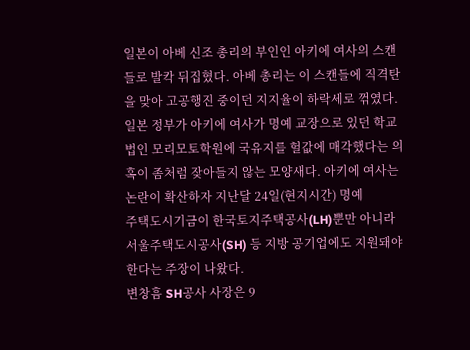일본이 아베 신조 총리의 부인인 아키에 여사의 스캔들로 발칵 뒤집혔다. 아베 총리는 이 스캔들에 직격탄을 맞아 고공행진 중이던 지지율이 하락세로 꺾였다.
일본 정부가 아키에 여사가 명예 교장으로 있던 학교법인 모리모토학원에 국유지를 헐값에 매각했다는 의혹이 좀처럼 잦아들지 않는 모양새다. 아키에 여사는 논란이 확산하자 지난달 24일(현지시간) 명예
주택도시기금이 한국토지주택공사(LH)뿐만 아니라 서울주택도시공사(SH) 등 지방 공기업에도 지원돼야 한다는 주장이 나왔다.
변창흠 SH공사 사장은 9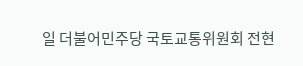일 더불어민주당 국토교통위원회 전현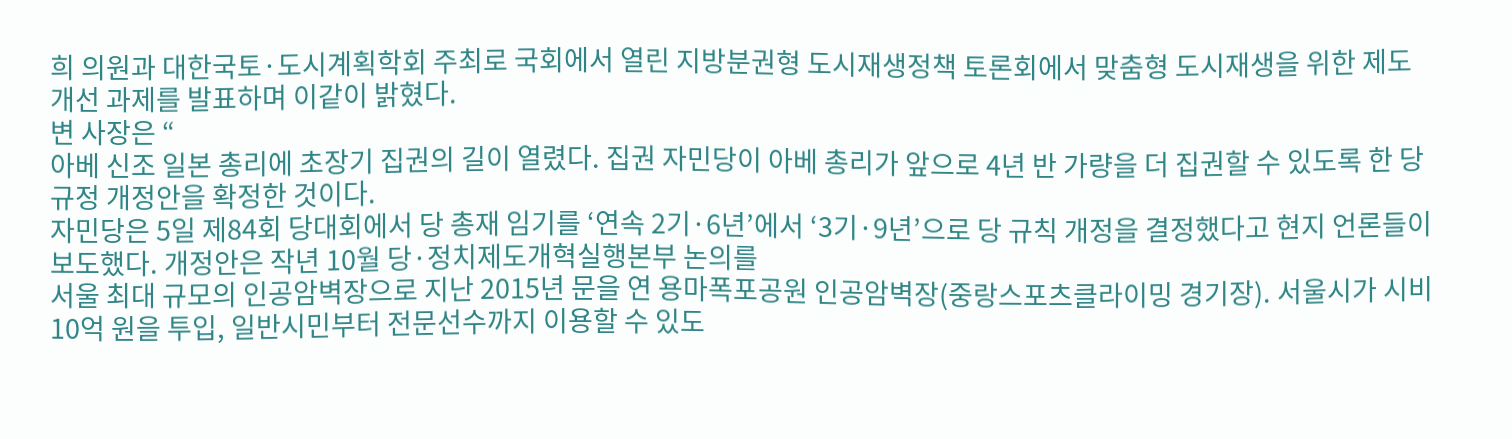희 의원과 대한국토·도시계획학회 주최로 국회에서 열린 지방분권형 도시재생정책 토론회에서 맞춤형 도시재생을 위한 제도개선 과제를 발표하며 이같이 밝혔다.
변 사장은 “
아베 신조 일본 총리에 초장기 집권의 길이 열렸다. 집권 자민당이 아베 총리가 앞으로 4년 반 가량을 더 집권할 수 있도록 한 당 규정 개정안을 확정한 것이다.
자민당은 5일 제84회 당대회에서 당 총재 임기를 ‘연속 2기·6년’에서 ‘3기·9년’으로 당 규칙 개정을 결정했다고 현지 언론들이 보도했다. 개정안은 작년 10월 당·정치제도개혁실행본부 논의를
서울 최대 규모의 인공암벽장으로 지난 2015년 문을 연 용마폭포공원 인공암벽장(중랑스포츠클라이밍 경기장). 서울시가 시비 10억 원을 투입, 일반시민부터 전문선수까지 이용할 수 있도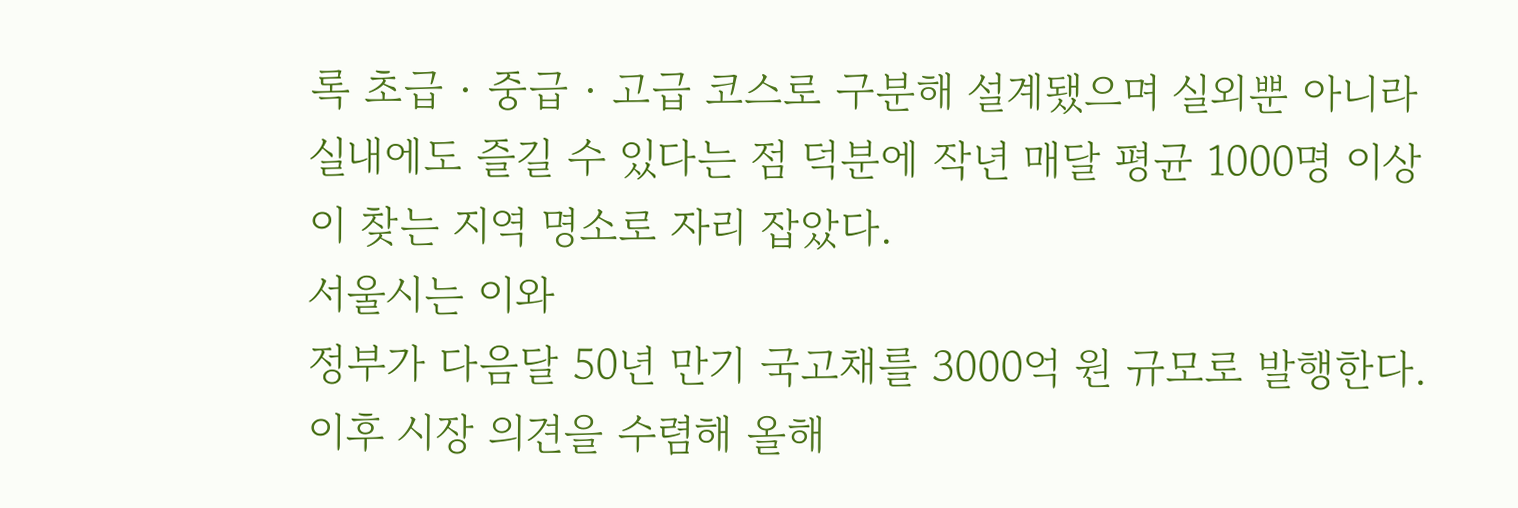록 초급‧중급‧고급 코스로 구분해 설계됐으며 실외뿐 아니라 실내에도 즐길 수 있다는 점 덕분에 작년 매달 평균 1000명 이상이 찾는 지역 명소로 자리 잡았다.
서울시는 이와
정부가 다음달 50년 만기 국고채를 3000억 원 규모로 발행한다. 이후 시장 의견을 수렴해 올해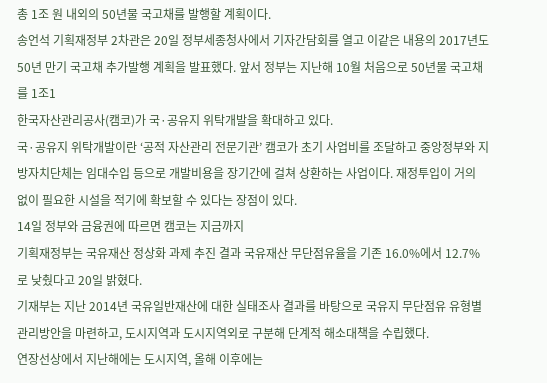총 1조 원 내외의 50년물 국고채를 발행할 계획이다.
송언석 기획재정부 2차관은 20일 정부세종청사에서 기자간담회를 열고 이같은 내용의 2017년도 50년 만기 국고채 추가발행 계획을 발표했다. 앞서 정부는 지난해 10월 처음으로 50년물 국고채를 1조1
한국자산관리공사(캠코)가 국·공유지 위탁개발을 확대하고 있다.
국·공유지 위탁개발이란 ‘공적 자산관리 전문기관’ 캠코가 초기 사업비를 조달하고 중앙정부와 지방자치단체는 임대수입 등으로 개발비용을 장기간에 걸쳐 상환하는 사업이다. 재정투입이 거의 없이 필요한 시설을 적기에 확보할 수 있다는 장점이 있다.
14일 정부와 금융권에 따르면 캠코는 지금까지
기획재정부는 국유재산 정상화 과제 추진 결과 국유재산 무단점유율을 기존 16.0%에서 12.7%로 낮췄다고 20일 밝혔다.
기재부는 지난 2014년 국유일반재산에 대한 실태조사 결과를 바탕으로 국유지 무단점유 유형별 관리방안을 마련하고, 도시지역과 도시지역외로 구분해 단계적 해소대책을 수립했다.
연장선상에서 지난해에는 도시지역, 올해 이후에는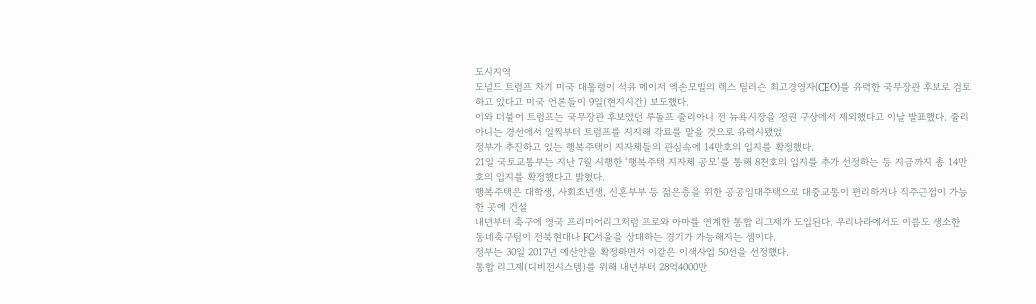도시지역
도널드 트럼프 차기 미국 대통령이 석유 메이저 엑손모빌의 렉스 틸러슨 최고경영자(CEO)를 유력한 국무장관 후보로 검토하고 있다고 미국 언론들이 9일(현지시간) 보도했다.
이와 더불어 트럼프는 국무장관 후보였던 루돌프 줄리아니 전 뉴욕시장을 정권 구상에서 제외했다고 이날 발표했다. 줄리아니는 경선에서 일찍부터 트럼프를 지지해 각료를 맡을 것으로 유력시됐었
정부가 추진하고 있는 행복주택이 지자체들의 관심속에 14만호의 입지를 확정했다.
21일 국토교통부는 지난 7월 시행한 ‘행복주택 지자체 공모’를 통해 8천호의 입지를 추가 선정하는 등 지금까지 총 14만호의 입지를 확정했다고 밝혔다.
행복주택은 대학생, 사회초년생, 신혼부부 등 젊은층을 위한 공공임대주택으로 대중교통이 편리하거나 직주근접이 가능한 곳에 건설
내년부터 축구에 영국 프리미어리그처럼 프로와 아마를 연계한 통합 리그제가 도입된다. 우리나라에서도 이름도 생소한 동네축구팀이 전북현대나 FC서울을 상대하는 경기가 가능해지는 셈이다.
정부는 30일 2017년 예산안을 확정하면서 이같은 이색사업 50선을 선정했다.
통합 리그제(디비전시스템)를 위해 내년부터 28억4000만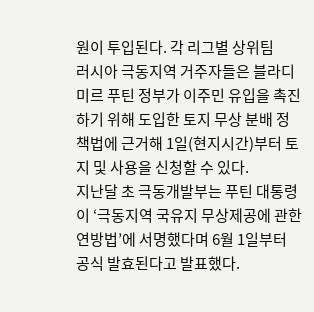원이 투입된다. 각 리그별 상위팀
러시아 극동지역 거주자들은 블라디미르 푸틴 정부가 이주민 유입을 촉진하기 위해 도입한 토지 무상 분배 정책법에 근거해 1일(현지시간)부터 토지 및 사용을 신청할 수 있다.
지난달 초 극동개발부는 푸틴 대통령이 ‘극동지역 국유지 무상제공에 관한 연방법’에 서명했다며 6월 1일부터 공식 발효된다고 발표했다.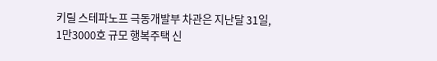키릴 스테파노프 극동개발부 차관은 지난달 31일,
1만3000호 규모 행복주택 신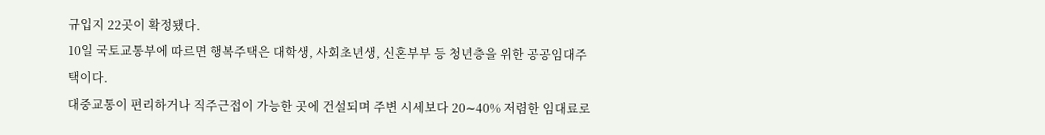규입지 22곳이 확정됐다.
10일 국토교통부에 따르면 행복주택은 대학생, 사회초년생, 신혼부부 등 청년층을 위한 공공임대주택이다.
대중교통이 편리하거나 직주근접이 가능한 곳에 건설되며 주변 시세보다 20∼40% 저렴한 임대료로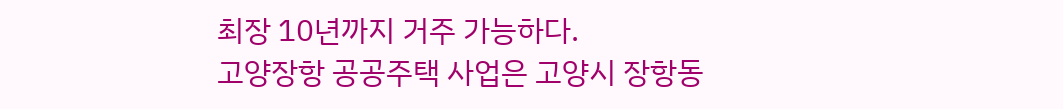최장 10년까지 거주 가능하다.
고양장항 공공주택 사업은 고양시 장항동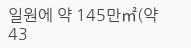일원에 약 145만㎡(약 43